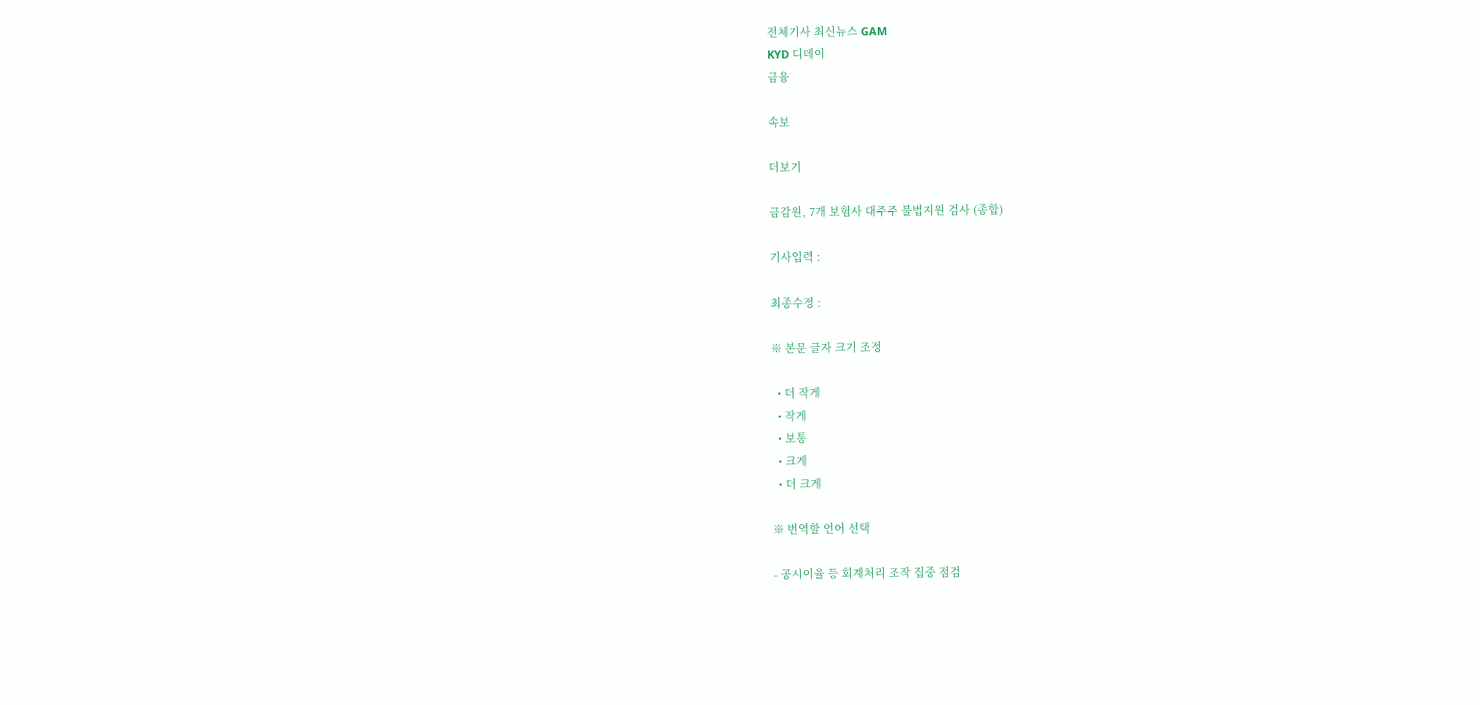전체기사 최신뉴스 GAM
KYD 디데이
금융

속보

더보기

금감원, 7개 보험사 대주주 불법지원 검사 (종합)

기사입력 :

최종수정 :

※ 본문 글자 크기 조정

  • 더 작게
  • 작게
  • 보통
  • 크게
  • 더 크게

※ 번역할 언어 선택

- 공시이율 등 회계처리 조작 집중 점검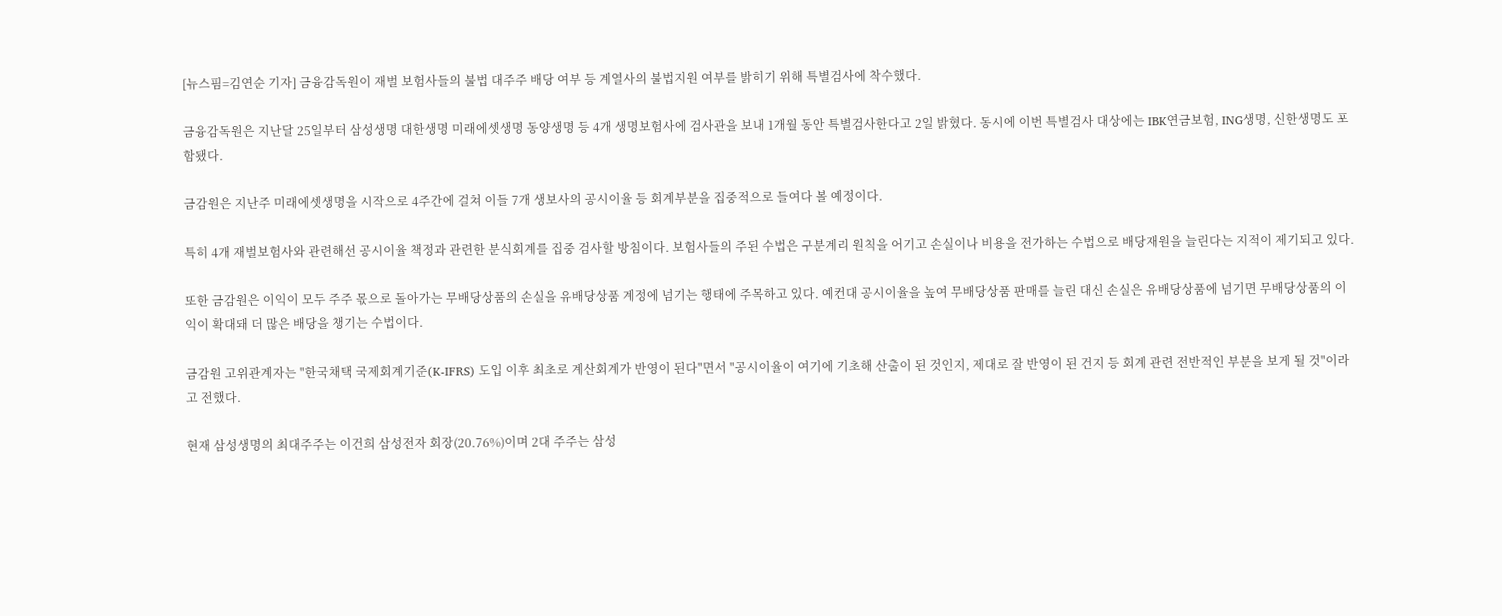[뉴스핌=김연순 기자] 금융감독원이 재벌 보험사들의 불법 대주주 배당 여부 등 계열사의 불법지원 여부를 밝히기 위해 특별검사에 착수했다.

금융감독원은 지난달 25일부터 삼성생명 대한생명 미래에셋생명 동양생명 등 4개 생명보험사에 검사관을 보내 1개월 동안 특별검사한다고 2일 밝혔다. 동시에 이번 특별검사 대상에는 IBK연금보험, ING생명, 신한생명도 포함됐다.

금감원은 지난주 미래에셋생명을 시작으로 4주간에 걸쳐 이들 7개 생보사의 공시이율 등 회계부분을 집중적으로 들여다 볼 예정이다.

특히 4개 재벌보험사와 관련해선 공시이율 책정과 관련한 분식회계를 집중 검사할 방침이다. 보험사들의 주된 수법은 구분계리 원칙을 어기고 손실이나 비용을 전가하는 수법으로 배당재원을 늘린다는 지적이 제기되고 있다.

또한 금감원은 이익이 모두 주주 몫으로 돌아가는 무배당상품의 손실을 유배당상품 계정에 넘기는 행태에 주목하고 있다. 예컨대 공시이율을 높여 무배당상품 판매를 늘린 대신 손실은 유배당상품에 넘기면 무배당상품의 이익이 확대돼 더 많은 배당을 챙기는 수법이다.

금감원 고위관계자는 "한국채택 국제회계기준(K-IFRS) 도입 이후 최초로 계산회계가 반영이 된다"면서 "공시이율이 여기에 기초해 산출이 된 것인지, 제대로 잘 반영이 된 건지 등 회계 관련 전반적인 부분을 보게 될 것"이라고 전했다.

현재 삼성생명의 최대주주는 이건희 삼성전자 회장(20.76%)이며 2대 주주는 삼성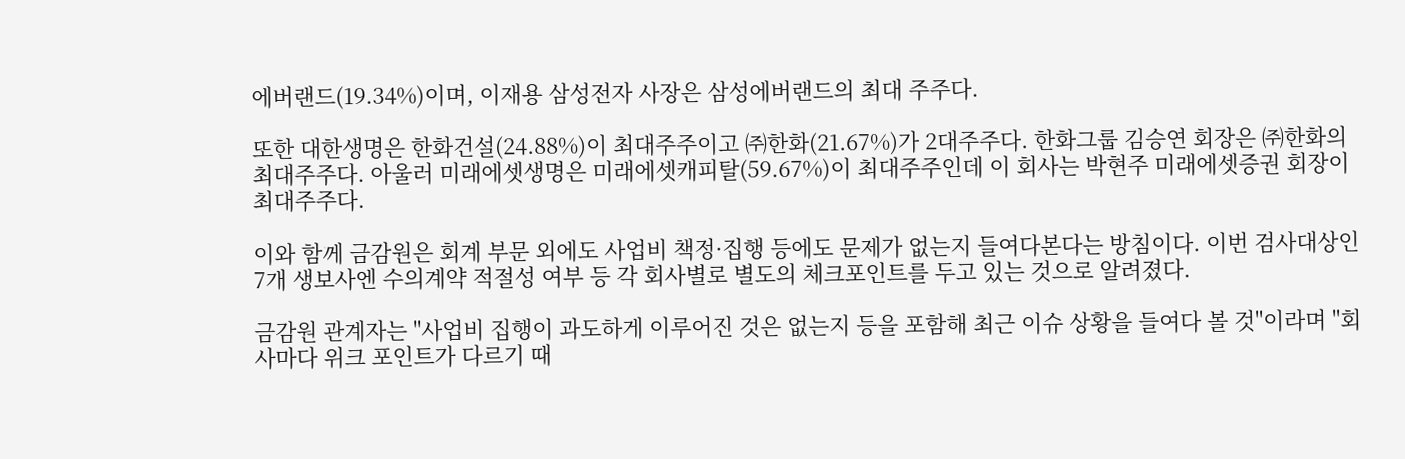에버랜드(19.34%)이며, 이재용 삼성전자 사장은 삼성에버랜드의 최대 주주다.

또한 대한생명은 한화건설(24.88%)이 최대주주이고 ㈜한화(21.67%)가 2대주주다. 한화그룹 김승연 회장은 ㈜한화의 최대주주다. 아울러 미래에셋생명은 미래에셋캐피탈(59.67%)이 최대주주인데 이 회사는 박현주 미래에셋증권 회장이 최대주주다.

이와 함께 금감원은 회계 부문 외에도 사업비 책정·집행 등에도 문제가 없는지 들여다본다는 방침이다. 이번 검사대상인 7개 생보사엔 수의계약 적절성 여부 등 각 회사별로 별도의 체크포인트를 두고 있는 것으로 알려졌다.

금감원 관계자는 "사업비 집행이 과도하게 이루어진 것은 없는지 등을 포함해 최근 이슈 상황을 들여다 볼 것"이라며 "회사마다 위크 포인트가 다르기 때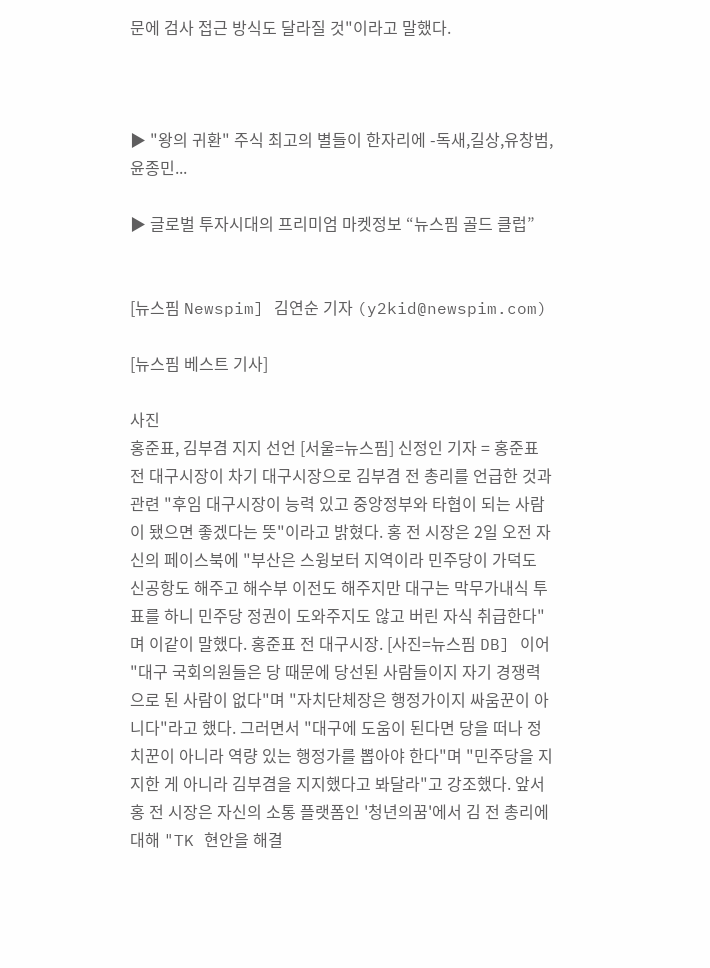문에 검사 접근 방식도 달라질 것"이라고 말했다.



▶ "왕의 귀환" 주식 최고의 별들이 한자리에 -독새,길상,유창범,윤종민...

▶ 글로벌 투자시대의 프리미엄 마켓정보 “뉴스핌 골드 클럽”


[뉴스핌 Newspim] 김연순 기자 (y2kid@newspim.com)

[뉴스핌 베스트 기사]

사진
홍준표, 김부겸 지지 선언 [서울=뉴스핌] 신정인 기자 = 홍준표 전 대구시장이 차기 대구시장으로 김부겸 전 총리를 언급한 것과 관련 "후임 대구시장이 능력 있고 중앙정부와 타협이 되는 사람이 됐으면 좋겠다는 뜻"이라고 밝혔다. 홍 전 시장은 2일 오전 자신의 페이스북에 "부산은 스윙보터 지역이라 민주당이 가덕도 신공항도 해주고 해수부 이전도 해주지만 대구는 막무가내식 투표를 하니 민주당 정권이 도와주지도 않고 버린 자식 취급한다"며 이같이 말했다. 홍준표 전 대구시장. [사진=뉴스핌 DB] 이어 "대구 국회의원들은 당 때문에 당선된 사람들이지 자기 경쟁력으로 된 사람이 없다"며 "자치단체장은 행정가이지 싸움꾼이 아니다"라고 했다. 그러면서 "대구에 도움이 된다면 당을 떠나 정치꾼이 아니라 역량 있는 행정가를 뽑아야 한다"며 "민주당을 지지한 게 아니라 김부겸을 지지했다고 봐달라"고 강조했다. 앞서 홍 전 시장은 자신의 소통 플랫폼인 '청년의꿈'에서 김 전 총리에 대해 "TK 현안을 해결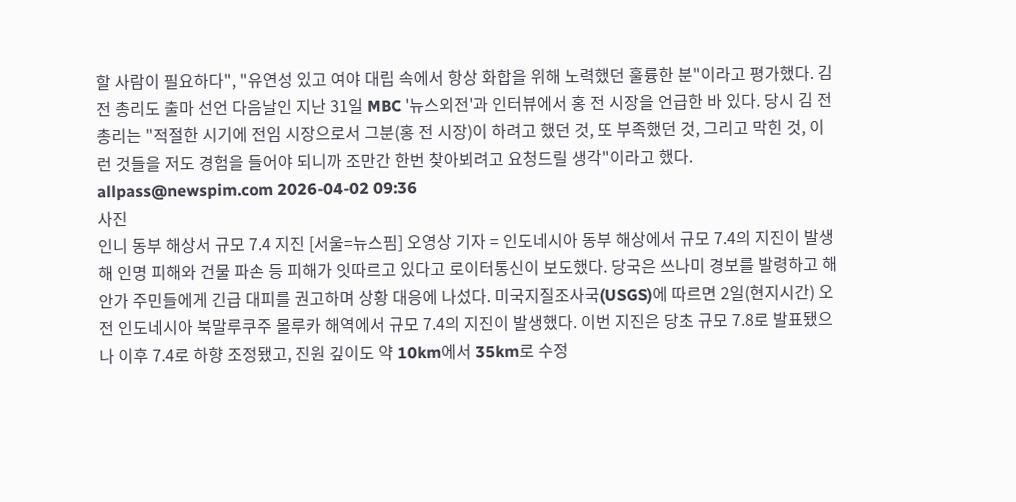할 사람이 필요하다", "유연성 있고 여야 대립 속에서 항상 화합을 위해 노력했던 훌륭한 분"이라고 평가했다. 김 전 총리도 출마 선언 다음날인 지난 31일 MBC '뉴스외전'과 인터뷰에서 홍 전 시장을 언급한 바 있다. 당시 김 전 총리는 "적절한 시기에 전임 시장으로서 그분(홍 전 시장)이 하려고 했던 것, 또 부족했던 것, 그리고 막힌 것, 이런 것들을 저도 경험을 들어야 되니까 조만간 한번 찾아뵈려고 요청드릴 생각"이라고 했다. allpass@newspim.com 2026-04-02 09:36
사진
인니 동부 해상서 규모 7.4 지진 [서울=뉴스핌] 오영상 기자 = 인도네시아 동부 해상에서 규모 7.4의 지진이 발생해 인명 피해와 건물 파손 등 피해가 잇따르고 있다고 로이터통신이 보도했다. 당국은 쓰나미 경보를 발령하고 해안가 주민들에게 긴급 대피를 권고하며 상황 대응에 나섰다. 미국지질조사국(USGS)에 따르면 2일(현지시간) 오전 인도네시아 북말루쿠주 몰루카 해역에서 규모 7.4의 지진이 발생했다. 이번 지진은 당초 규모 7.8로 발표됐으나 이후 7.4로 하향 조정됐고, 진원 깊이도 약 10km에서 35km로 수정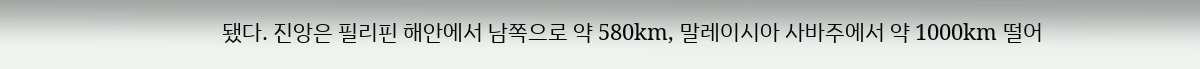됐다. 진앙은 필리핀 해안에서 남쪽으로 약 580km, 말레이시아 사바주에서 약 1000km 떨어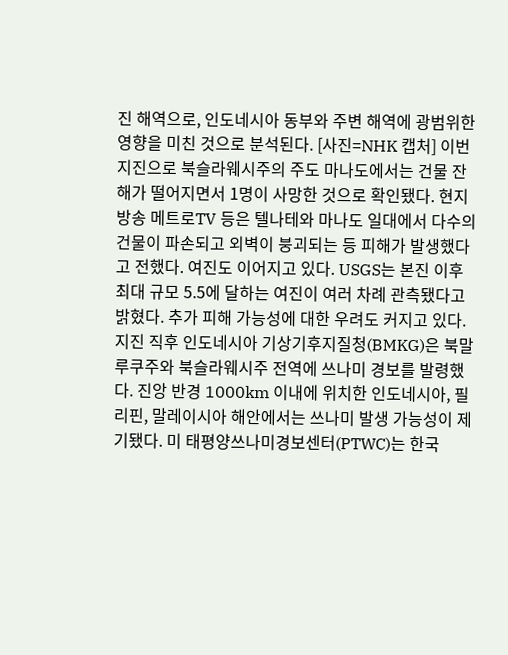진 해역으로, 인도네시아 동부와 주변 해역에 광범위한 영향을 미친 것으로 분석된다. [사진=NHK 캡처] 이번 지진으로 북슬라웨시주의 주도 마나도에서는 건물 잔해가 떨어지면서 1명이 사망한 것으로 확인됐다. 현지 방송 메트로TV 등은 텔나테와 마나도 일대에서 다수의 건물이 파손되고 외벽이 붕괴되는 등 피해가 발생했다고 전했다. 여진도 이어지고 있다. USGS는 본진 이후 최대 규모 5.5에 달하는 여진이 여러 차례 관측됐다고 밝혔다. 추가 피해 가능성에 대한 우려도 커지고 있다. 지진 직후 인도네시아 기상기후지질청(BMKG)은 북말루쿠주와 북슬라웨시주 전역에 쓰나미 경보를 발령했다. 진앙 반경 1000km 이내에 위치한 인도네시아, 필리핀, 말레이시아 해안에서는 쓰나미 발생 가능성이 제기됐다. 미 태평양쓰나미경보센터(PTWC)는 한국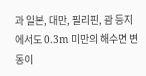과 일본, 대만, 필리핀, 괌 등지에서도 0.3m 미만의 해수면 변동이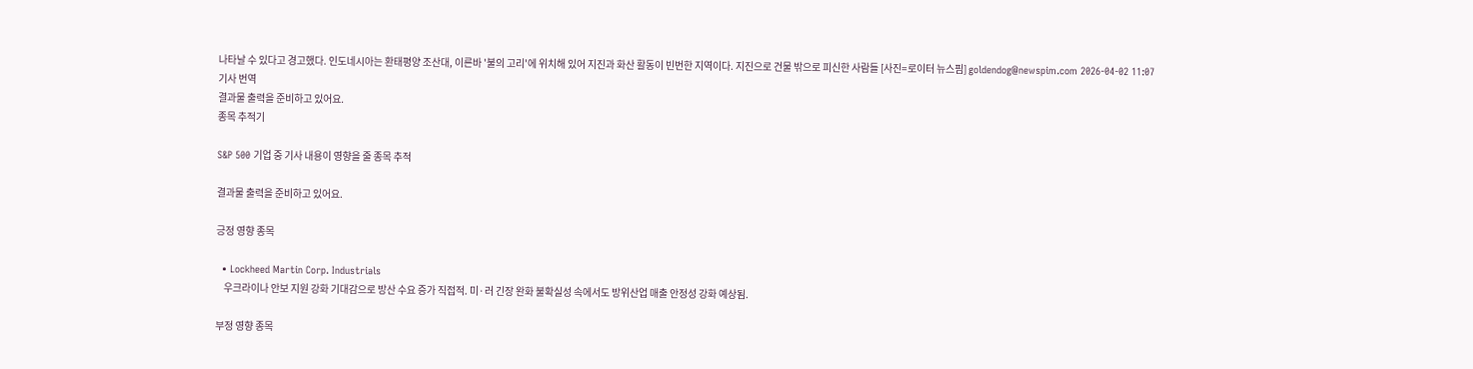나타날 수 있다고 경고했다. 인도네시아는 환태평양 조산대, 이른바 '불의 고리'에 위치해 있어 지진과 화산 활동이 빈번한 지역이다. 지진으로 건물 밖으로 피신한 사람들 [사진=로이터 뉴스핌] goldendog@newspim.com 2026-04-02 11:07
기사 번역
결과물 출력을 준비하고 있어요.
종목 추적기

S&P 500 기업 중 기사 내용이 영향을 줄 종목 추적

결과물 출력을 준비하고 있어요.

긍정 영향 종목

  • Lockheed Martin Corp. Industrials
    우크라이나 안보 지원 강화 기대감으로 방산 수요 증가 직접적. 미·러 긴장 완화 불확실성 속에서도 방위산업 매출 안정성 강화 예상됨.

부정 영향 종목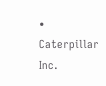• Caterpillar Inc.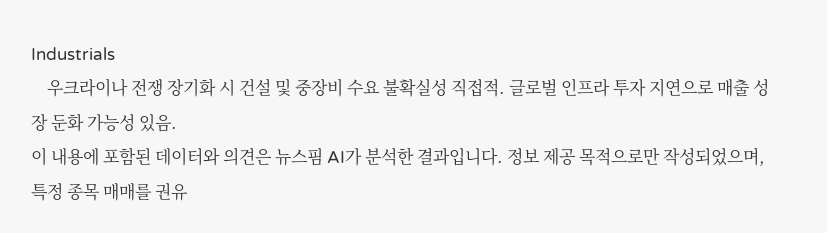Industrials
    우크라이나 전쟁 장기화 시 건설 및 중장비 수요 불확실성 직접적. 글로벌 인프라 투자 지연으로 매출 성장 둔화 가능성 있음.
이 내용에 포함된 데이터와 의견은 뉴스핌 AI가 분석한 결과입니다. 정보 제공 목적으로만 작성되었으며, 특정 종목 매매를 권유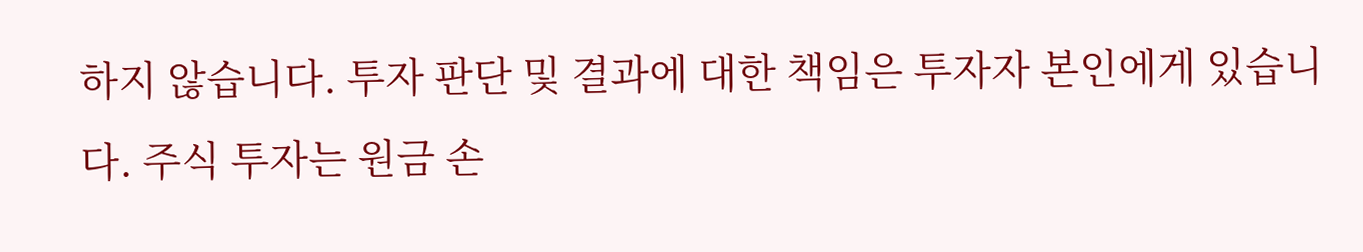하지 않습니다. 투자 판단 및 결과에 대한 책임은 투자자 본인에게 있습니다. 주식 투자는 원금 손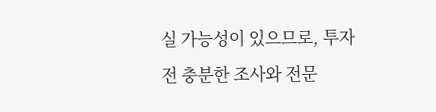실 가능성이 있으므로, 투자 전 충분한 조사와 전문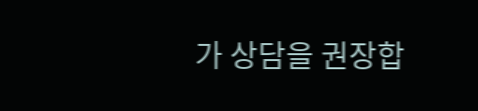가 상담을 권장합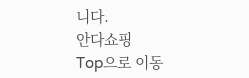니다.
안다쇼핑
Top으로 이동